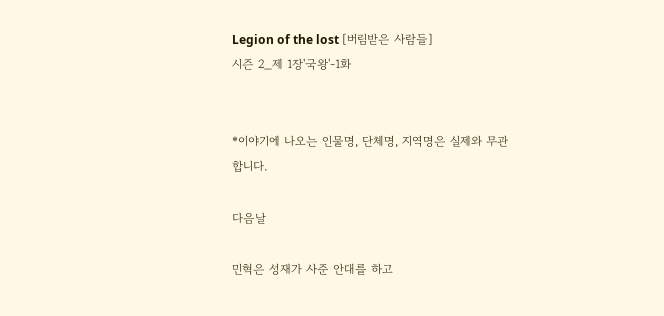Legion of the lost [버림받은 사람들]
시즌 2_제 1장'국왕'-1화


*이야기에 나오는 인물명, 단체명, 지역명은 실제와 무관합니다.

다음날

민혁은 성재가 사준 안대를 하고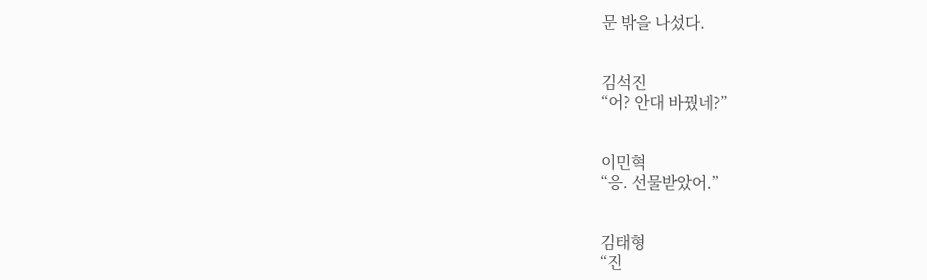문 밖을 나섰다.


김석진
“어? 안대 바꿨네?”


이민혁
“응. 선물받았어.”


김태형
“진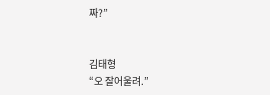짜?”


김태형
“오 잘어울려.”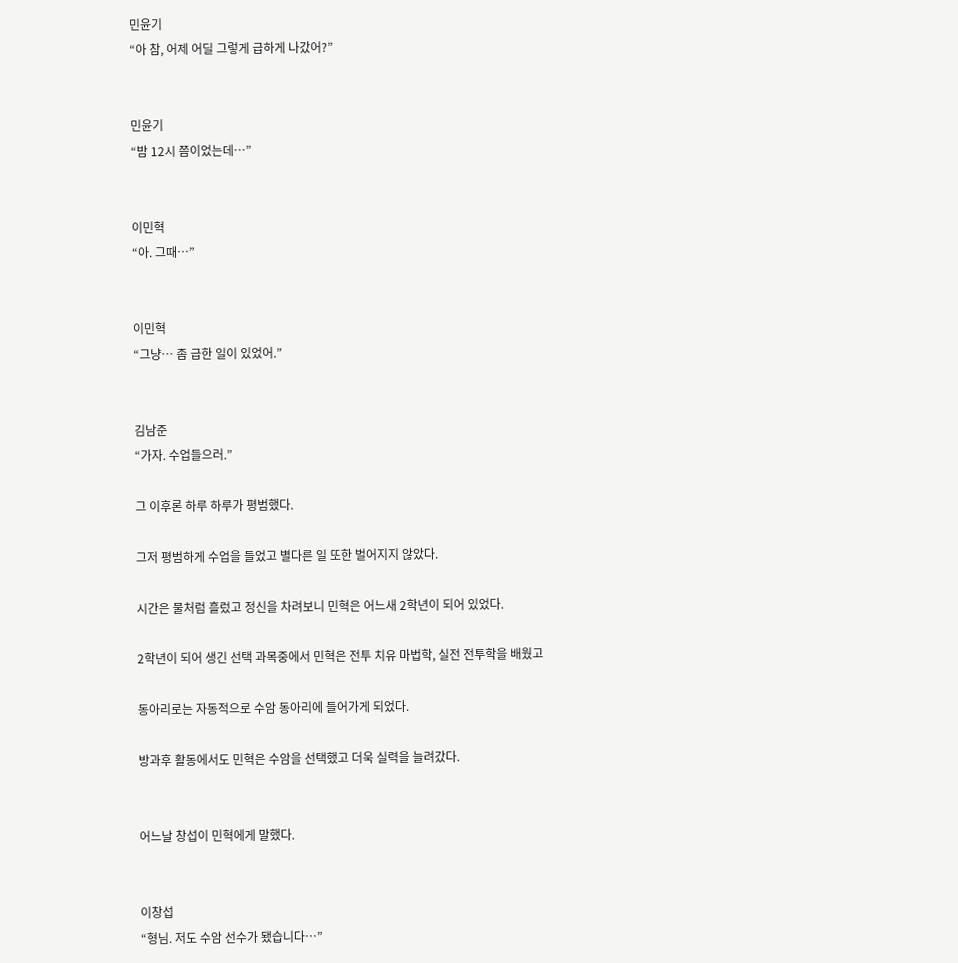민윤기
“아 참, 어제 어딜 그렇게 급하게 나갔어?”


민윤기
“밤 12시 쯤이었는데…”


이민혁
“아. 그때…”


이민혁
“그냥… 좀 급한 일이 있었어.”


김남준
“가자. 수업들으러.”

그 이후론 하루 하루가 평범했다.

그저 평범하게 수업을 들었고 별다른 일 또한 벌어지지 않았다.

시간은 물처럼 흘렀고 정신을 차려보니 민혁은 어느새 2학년이 되어 있었다.

2학년이 되어 생긴 선택 과목중에서 민혁은 전투 치유 마법학, 실전 전투학을 배웠고

동아리로는 자동적으로 수암 동아리에 들어가게 되었다.

방과후 활동에서도 민혁은 수암을 선택했고 더욱 실력을 늘려갔다.


어느날 창섭이 민혁에게 말했다.


이창섭
“형님. 저도 수암 선수가 됐습니다…”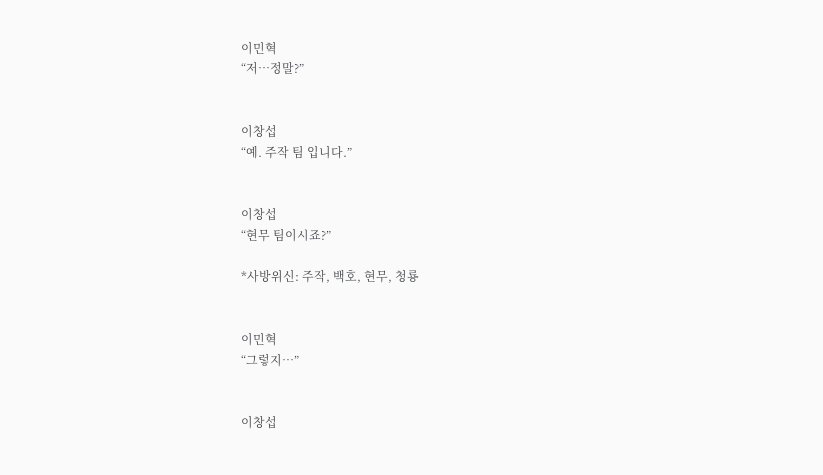이민혁
“저…정말?”


이창섭
“예. 주작 팀 입니다.”


이창섭
“현무 팀이시죠?”

*사방위신: 주작, 백호, 현무, 청룡


이민혁
“그렇지…”


이창섭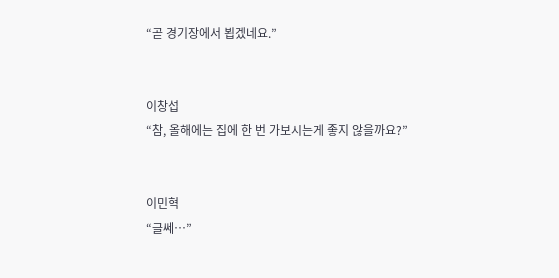“곧 경기장에서 뵙겠네요.”


이창섭
“참, 올해에는 집에 한 번 가보시는게 좋지 않을까요?”


이민혁
“글쎄…”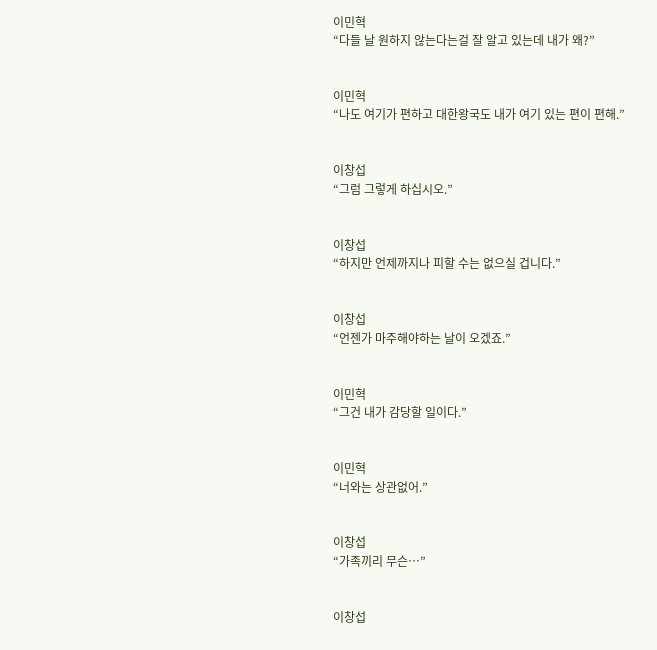이민혁
“다들 날 원하지 않는다는걸 잘 알고 있는데 내가 왜?”


이민혁
“나도 여기가 편하고 대한왕국도 내가 여기 있는 편이 편해.”


이창섭
“그럼 그렇게 하십시오.”


이창섭
“하지만 언제까지나 피할 수는 없으실 겁니다.”


이창섭
“언젠가 마주해야하는 날이 오겠죠.”


이민혁
“그건 내가 감당할 일이다.”


이민혁
“너와는 상관없어.”


이창섭
“가족끼리 무슨…”


이창섭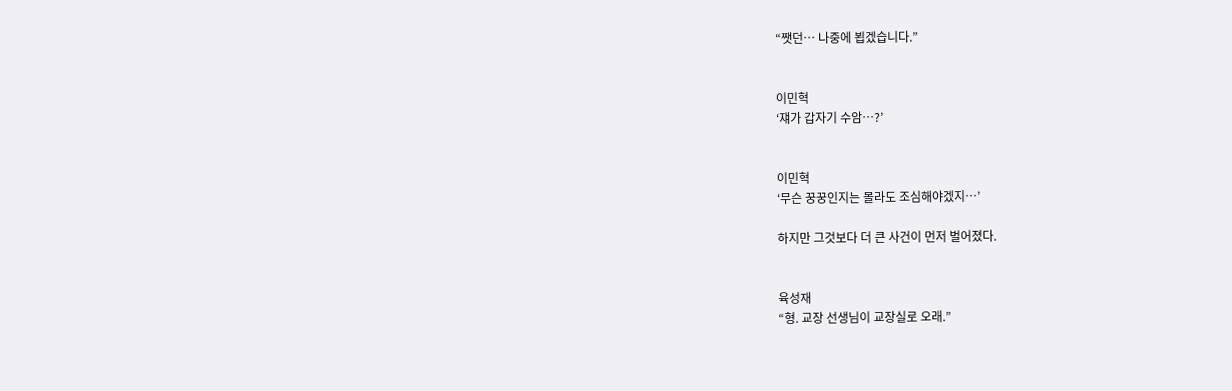“쨋던… 나중에 뵙겠습니다.”


이민혁
‘쟤가 갑자기 수암…?’


이민혁
‘무슨 꿍꿍인지는 몰라도 조심해야겠지…’

하지만 그것보다 더 큰 사건이 먼저 벌어졌다.


육성재
“형. 교장 선생님이 교장실로 오래.”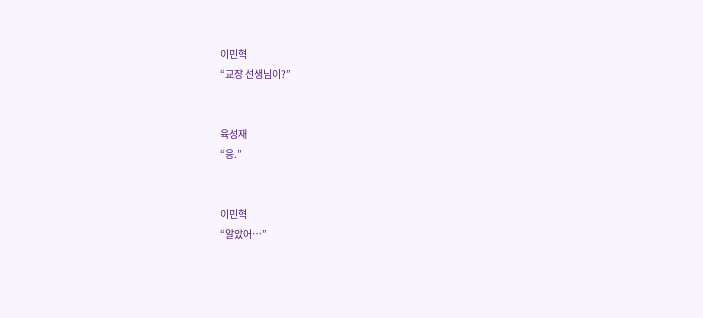이민혁
“교장 선생님이?”


육성재
“응.”


이민혁
“알았어…”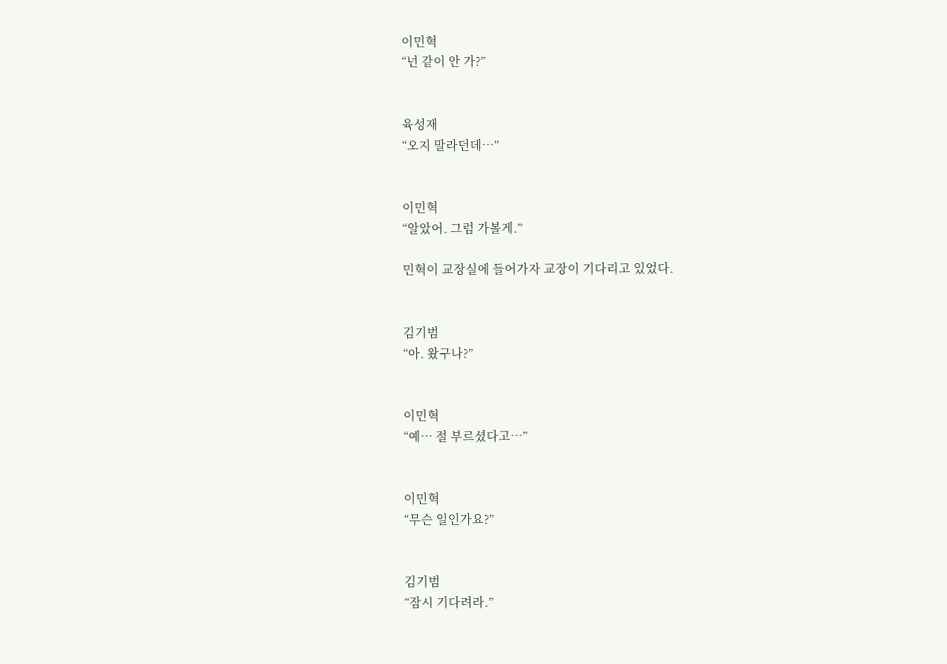이민혁
“넌 같이 안 가?”


육성재
“오지 말라던데…”


이민혁
“알았어. 그럼 가볼게.”

민혁이 교장실에 들어가자 교장이 기다리고 있었다.


김기범
“아. 왔구나?”


이민혁
“예… 절 부르셨다고…”


이민혁
“무슨 일인가요?”


김기범
“잠시 기다려라.”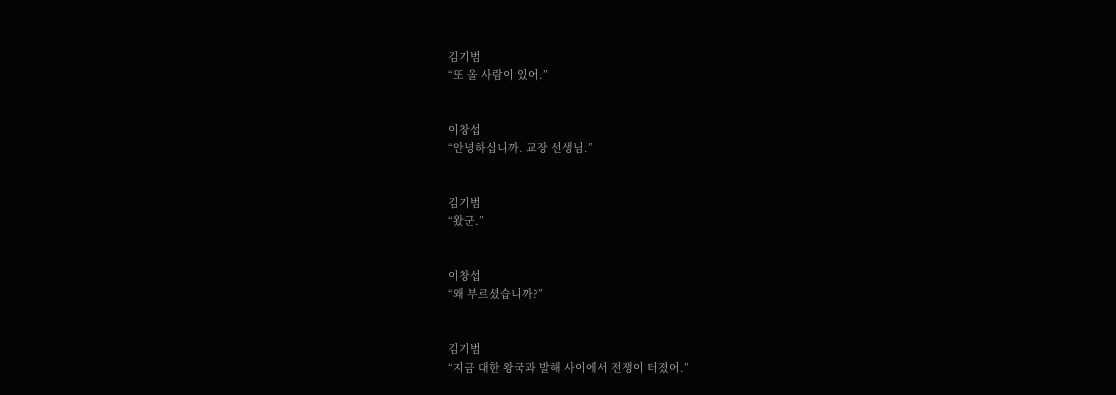김기범
“또 올 사람이 있어.”


이창섭
“안녕하십니까. 교장 선생님.”


김기범
“왔군.”


이창섭
“왜 부르셨습니까?”


김기범
“지금 대한 왕국과 발해 사이에서 전쟁이 터졌어.”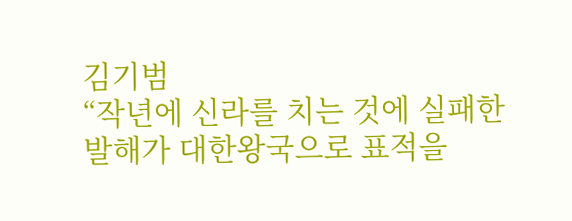김기범
“작년에 신라를 치는 것에 실패한 발해가 대한왕국으로 표적을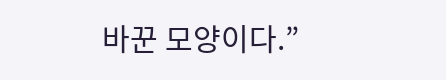바꾼 모양이다.”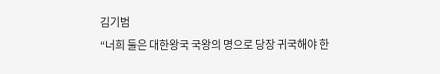김기범
“너희 둘은 대한왕국 국왕의 명으로 당장 귀국해야 한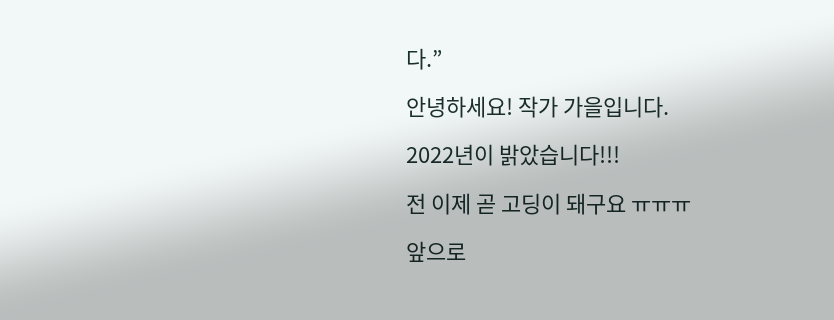다.”

안녕하세요! 작가 가을입니다.

2022년이 밝았습니다!!!

전 이제 곧 고딩이 돼구요 ㅠㅠㅠ

앞으로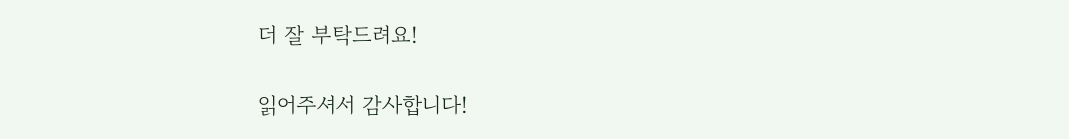더 잘 부탁드려요!

읽어주셔서 감사합니다!